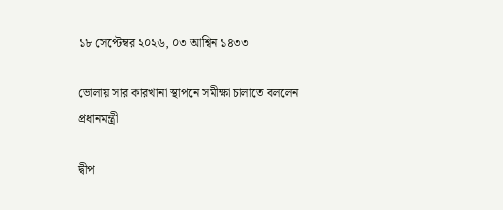১৮ সেপ্টেম্বর ২০২৬, ০৩ আশ্বিন ১৪৩৩

ভোলায় সার কারখানা স্থাপনে সমীক্ষা চালাতে বললেন প্রধানমন্ত্রী

দ্বীপ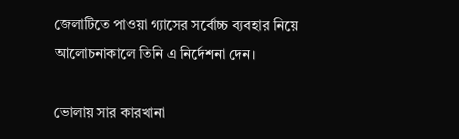জেলাটিতে পাওয়া গ্যাসের সর্বোচ্চ ব্যবহার নিয়ে আলোচনাকালে তিনি এ নির্দেশনা দেন।

ভোলায় সার কারখানা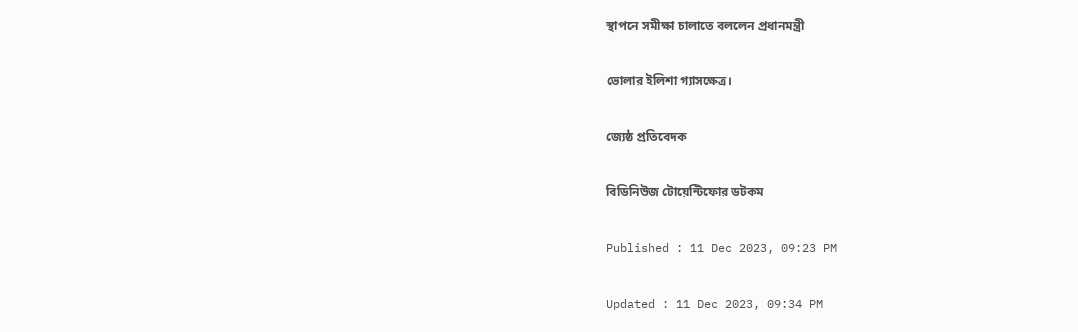স্থাপনে সমীক্ষা চালাতে বললেন প্রধানমন্ত্রী

ভোলার ইলিশা গ্যাসক্ষেত্র।

জ্যেষ্ঠ প্রতিবেদক

বিডিনিউজ টোয়েন্টিফোর ডটকম

Published : 11 Dec 2023, 09:23 PM

Updated : 11 Dec 2023, 09:34 PM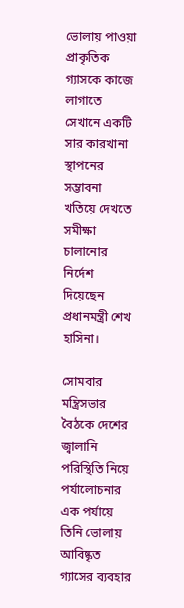ভোলায় পাওয়া প্রাকৃতিক গ্যাসকে কাজে লাগাতে সেখানে একটি সার কারখানা স্থাপনের সম্ভাবনা খতিয়ে দেখতে সমীক্ষা চালানোর নির্দেশ দিয়েছেন প্রধানমন্ত্রী শেখ হাসিনা।

সোমবার মন্ত্রিসভার বৈঠকে দেশের জ্বালানি পরিস্থিতি নিয়ে পর্যালোচনার এক পর্যায়ে তিনি ভোলায় আবিষ্কৃত গ্যাসের ব্যবহার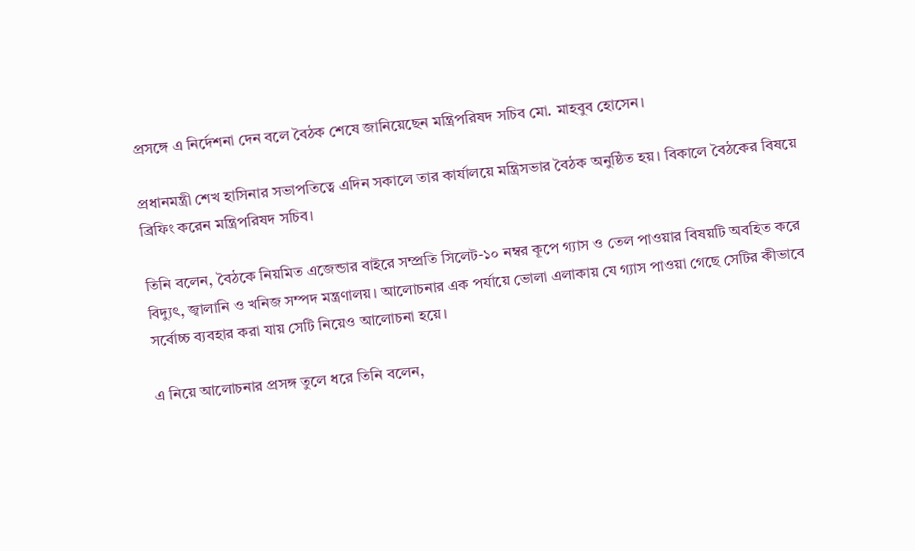প্রসঙ্গে এ নির্দেশনা দেন বলে বৈঠক শেষে জানিয়েছেন মন্ত্রিপরিষদ সচিব মো. মাহবুব হোসেন।

প্রধানমন্ত্রী শেখ হাসিনার সভাপতিত্বে এদিন সকালে তার কার্যালয়ে মন্ত্রিসভার বৈঠক অনুষ্ঠিত হয়। বিকালে বৈঠকের বিষয়ে ব্রিফিং করেন মন্ত্রিপরিষদ সচিব।

তিনি বলেন, বৈঠকে নিয়মিত এজেন্ডার বাইরে সম্প্রতি সিলেট-১০ নম্বর কূপে গ্যাস ও তেল পাওয়ার বিষয়টি অবহিত করে বিদ্যুৎ, জ্বালানি ও খনিজ সম্পদ মন্ত্রণালয়। আলোচনার এক পর্যায়ে ভোলা এলাকায় যে গ্যাস পাওয়া গেছে সেটির কীভাবে সর্বোচ্চ ব্যবহার করা যায় সেটি নিয়েও আলোচনা হয়ে।

এ নিয়ে আলোচনার প্রসঙ্গ তুলে ধরে তিনি বলেন,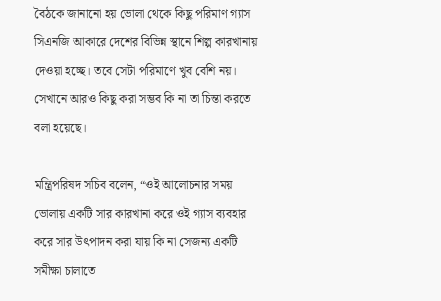বৈঠকে জানানো হয় ভোলা থেকে কিছু পরিমাণ গ্যাস সিএনজি আকারে দেশের বিভিন্ন স্থানে শিল্প কারখানায় দেওয়া হচ্ছে। তবে সেটা পরিমাণে খুব বেশি নয়। সেখানে আরও কিছু করা সম্ভব কি না তা চিন্তা করতে বলা হয়েছে।

মন্ত্রিপরিষদ সচিব বলেন, “ওই আলোচনার সময় ভোলায় একটি সার কারখানা করে ওই গ্যাস ব্যবহার করে সার উৎপাদন করা যায় কি না সেজন্য একটি সমীক্ষা চালাতে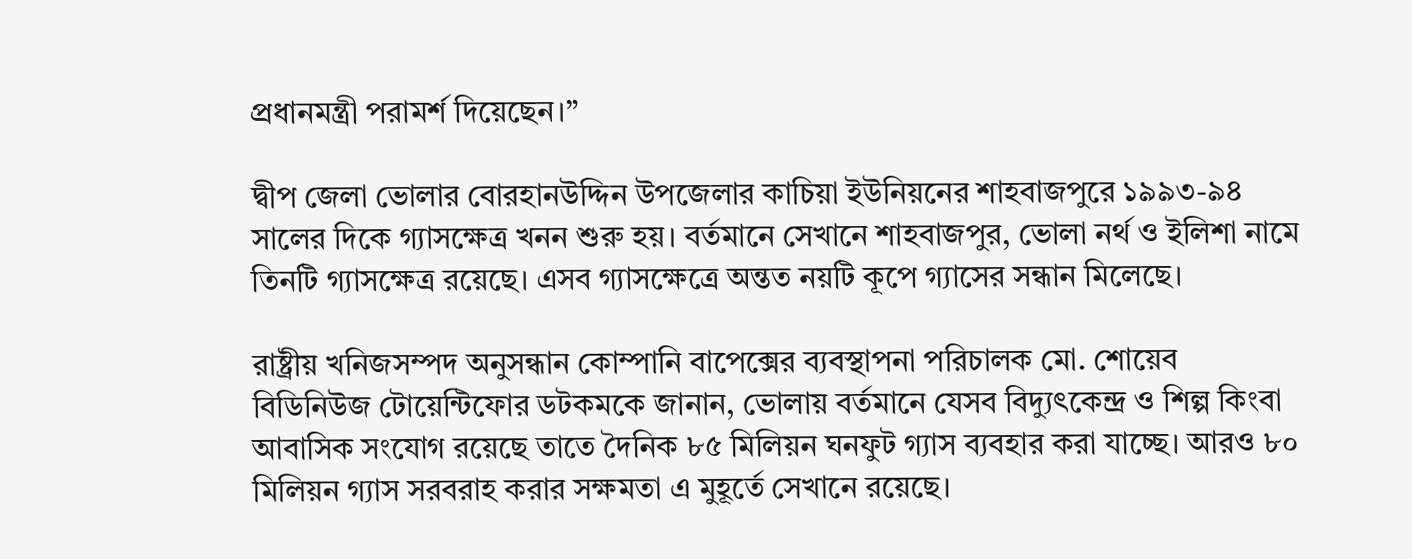প্রধানমন্ত্রী পরামর্শ দিয়েছেন।”

দ্বীপ জেলা ভোলার বোরহানউদ্দিন উপজেলার কাচিয়া ইউনিয়নের শাহবাজপুরে ১৯৯৩-৯৪ সালের দিকে গ্যাসক্ষেত্র খনন শুরু হয়। বর্তমানে সেখানে শাহবাজপুর, ভোলা নর্থ ও ইলিশা নামে তিনটি গ্যাসক্ষেত্র রয়েছে। এসব গ্যাসক্ষেত্রে অন্তত নয়টি কূপে গ্যাসের সন্ধান মিলেছে।

রাষ্ট্রীয় খনিজসম্পদ অনুসন্ধান কোম্পানি বাপেক্সের ব্যবস্থাপনা পরিচালক মো. শোয়েব বিডিনিউজ টোয়েন্টিফোর ডটকমকে জানান, ভোলায় বর্তমানে যেসব বিদ্যুৎকেন্দ্র ও শিল্প কিংবা আবাসিক সংযোগ রয়েছে তাতে দৈনিক ৮৫ মিলিয়ন ঘনফুট গ্যাস ব্যবহার করা যাচ্ছে। আরও ৮০ মিলিয়ন গ্যাস সরবরাহ করার সক্ষমতা এ মুহূর্তে সেখানে রয়েছে।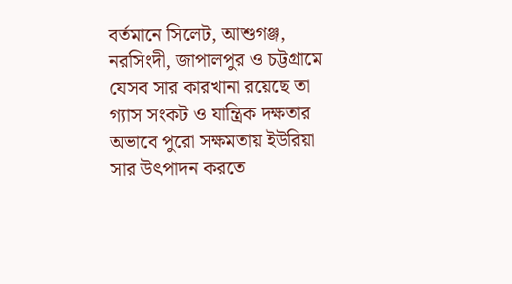বর্তমানে সিলেট, আশুগঞ্জ, নরসিংদী, জাপালপুর ও চট্টগ্রামে যেসব সার কারখানা রয়েছে তা গ্যাস সংকট ও যান্ত্রিক দক্ষতার অভাবে পুরো সক্ষমতায় ইউরিয়া সার উৎপাদন করতে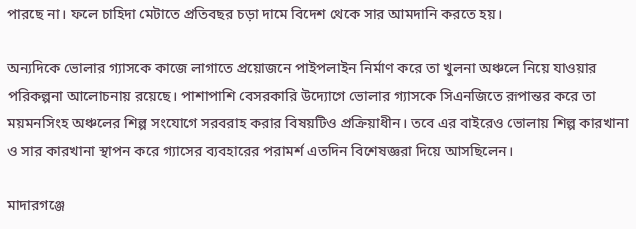পারছে না। ফলে চাহিদা মেটাতে প্রতিবছর চড়া দামে বিদেশ থেকে সার আমদানি করতে হয়।

অন্যদিকে ভোলার গ্যাসকে কাজে লাগাতে প্রয়োজনে পাইপলাইন নির্মাণ করে তা খুলনা অঞ্চলে নিয়ে যাওয়ার পরিকল্পনা আলোচনায় রয়েছে। পাশাপাশি বেসরকারি উদ্যোগে ভোলার গ্যাসকে সিএনজিতে রূপান্তর করে তা ময়মনসিংহ অঞ্চলের শিল্প সংযোগে সরবরাহ করার বিষয়টিও প্রক্রিয়াধীন। তবে এর বাইরেও ভোলায় শিল্প কারখানা ও সার কারখানা স্থাপন করে গ্যাসের ব্যবহারের পরামর্শ এতদিন বিশেষজ্ঞরা দিয়ে আসছিলেন।

মাদারগঞ্জে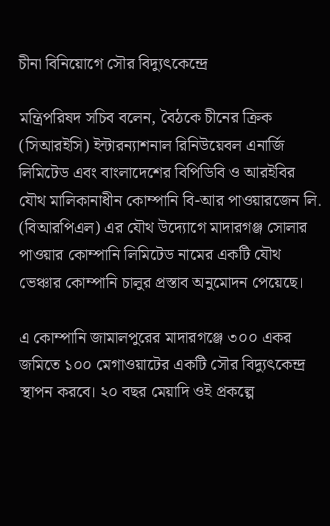চীনা বিনিয়োগে সৌর বিদ্যুৎকেন্দ্রে

মন্ত্রিপরিষদ সচিব বলেন, বৈঠকে চীনের ক্রিক (সিআরইসি) ইন্টারন্যাশনাল রিনিউয়েবল এনার্জি লিমিটেড এবং বাংলাদেশের বিপিডিবি ও আরইবির যৌথ মালিকানাধীন কোম্পানি বি-আর পাওয়ারজেন লি. (বিআরপিএল) এর যৌথ উদ্যোগে মাদারগঞ্জ সোলার পাওয়ার কোম্পানি লিমিটেড নামের একটি যৌথ ভেঞ্চার কোম্পানি চালুর প্রস্তাব অনুমোদন পেয়েছে।

এ কোম্পানি জামালপুরের মাদারগঞ্জে ৩০০ একর জমিতে ১০০ মেগাওয়াটের একটি সৌর বিদ্যুৎকেন্দ্র স্থাপন করবে। ২০ বছর মেয়াদি ওই প্রকল্পে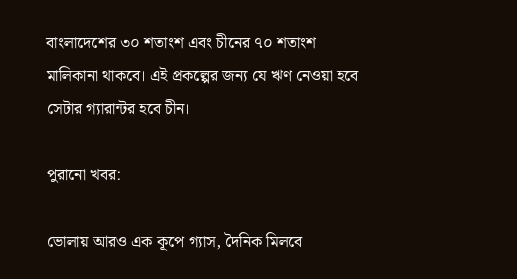বাংলাদেশের ৩০ শতাংশ এবং চীনের ৭০ শতাংশ মালিকানা থাকবে। এই প্রকল্পের জন্য যে ঋণ নেওয়া হবে সেটার গ্যারান্টর হবে চীন।

পুরানো খবর:

ভোলায় আরও এক কূপে গ্যাস, দৈনিক মিলবে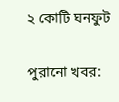২ কোটি ঘনফুট

পুরানো খবর: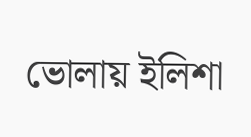ভোলায় ইলিশা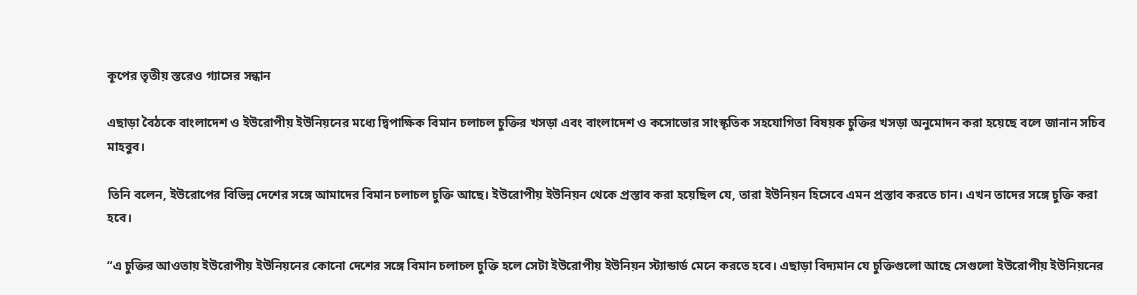কূপের তৃতীয় স্তরেও গ্যাসের সন্ধান

এছাড়া বৈঠকে বাংলাদেশ ও ইউরোপীয় ইউনিয়নের মধ্যে দ্বিপাক্ষিক বিমান চলাচল চুক্তির খসড়া এবং বাংলাদেশ ও কসোভোর সাংস্কৃতিক সহযোগিতা বিষয়ক চুক্তির খসড়া অনুমোদন করা হয়েছে বলে জানান সচিব মাহবুব।

তিনি বলেন, ইউরোপের বিভিন্ন দেশের সঙ্গে আমাদের বিমান চলাচল চুক্তি আছে। ইউরোপীয় ইউনিয়ন থেকে প্রস্তাব করা হয়েছিল যে, তারা ইউনিয়ন হিসেবে এমন প্রস্তাব করতে চান। এখন তাদের সঙ্গে চুক্তি করা হবে।

“এ চুক্তির আওতায় ইউরোপীয় ইউনিয়নের কোনো দেশের সঙ্গে বিমান চলাচল চুক্তি হলে সেটা ইউরোপীয় ইউনিয়ন স্ট্যান্ডার্ড মেনে করতে হবে। এছাড়া বিদ্যমান যে চুক্তিগুলো আছে সেগুলো ইউরোপীয় ইউনিয়নের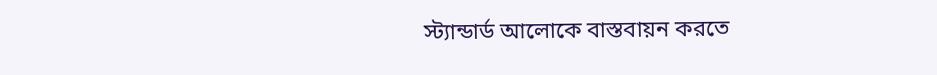স্ট্যান্ডার্ড আলোকে বাস্তবায়ন করতে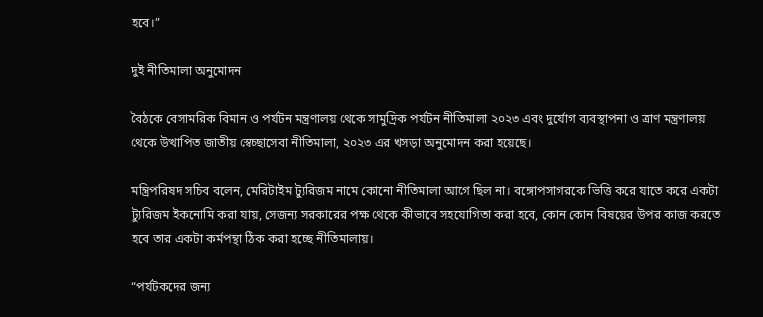হবে।”

দুই নীতিমালা অনুমোদন

বৈঠকে বেসামরিক বিমান ও পর্যটন মন্ত্রণালয় থেকে সামুদ্রিক পর্যটন নীতিমালা ২০২৩ এবং দুর্যোগ ব্যবস্থাপনা ও ত্রাণ মন্ত্রণালয় থেকে উত্থাপিত জাতীয় স্বেচ্ছাসেবা নীতিমালা, ২০২৩ এর খসড়া অনুমোদন করা হয়েছে।

মন্ত্রিপরিষদ সচিব বলেন, মেরিটাইম ট্যুরিজম নামে কোনো নীতিমালা আগে ছিল না। বঙ্গোপসাগরকে ভিত্তি করে যাতে করে একটা ট্যুরিজম ইকনোমি করা যায়, সেজন্য সরকারের পক্ষ থেকে কীভাবে সহযোগিতা করা হবে, কোন কোন বিষয়ের উপর কাজ করতে হবে তার একটা কর্মপন্থা ঠিক করা হচ্ছে নীতিমালায়।

“পর্যটকদের জন্য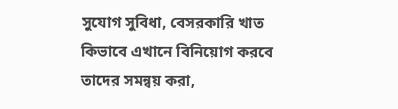সুযোগ সুবিধা, বেসরকারি খাত কিভাবে এখানে বিনিয়োগ করবে তাদের সমন্বয় করা,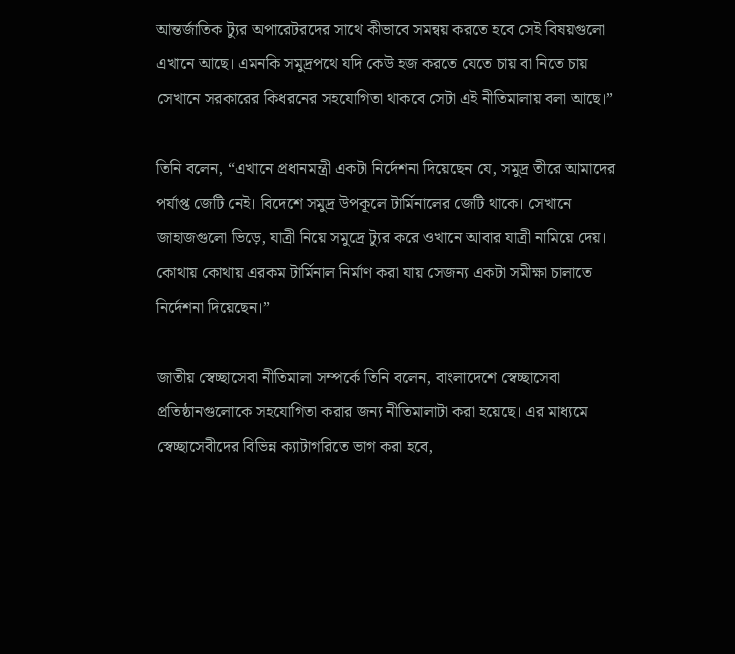আন্তর্জাতিক ট্যুর অপারেটরদের সাথে কীভাবে সমন্বয় করতে হবে সেই বিষয়গুলো এখানে আছে। এমনকি সমুদ্রপথে যদি কেউ হজ করতে যেতে চায় বা নিতে চায় সেখানে সরকারের কিধরনের সহযোগিতা থাকবে সেটা এই নীতিমালায় বলা আছে।”

তিনি বলেন, “এখানে প্রধানমন্ত্রী একটা নির্দেশনা দিয়েছেন যে, সমুদ্র তীরে আমাদের পর্যাপ্ত জেটি নেই। বিদেশে সমুদ্র উপকূলে টার্মিনালের জেটি থাকে। সেখানে জাহাজগুলো ভিড়ে, যাত্রী নিয়ে সমুদ্রে ট্যুর করে ওখানে আবার যাত্রী নামিয়ে দেয়। কোথায় কোথায় এরকম টার্মিনাল নির্মাণ করা যায় সেজন্য একটা সমীক্ষা চালাতে নির্দেশনা দিয়েছেন।”

জাতীয় স্বেচ্ছাসেবা নীতিমালা সম্পর্কে তিনি বলেন, বাংলাদেশে স্বেচ্ছাসেবা প্রতিষ্ঠানগুলোকে সহযোগিতা করার জন্য নীতিমালাটা করা হয়েছে। এর মাধ্যমে স্বেচ্ছাসেবীদের বিভিন্ন ক্যাটাগরিতে ভাগ করা হবে,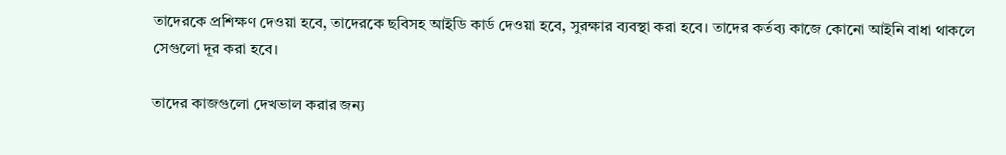তাদেরকে প্রশিক্ষণ দেওয়া হবে, তাদেরকে ছবিসহ আইডি কার্ড দেওয়া হবে, সুরক্ষার ব্যবস্থা করা হবে। তাদের কর্তব্য কাজে কোনো আইনি বাধা থাকলে সেগুলো দূর করা হবে।

তাদের কাজগুলো দেখভাল করার জন্য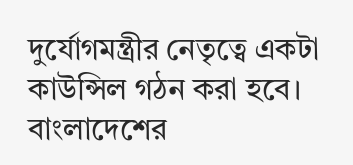দুর্যোগমন্ত্রীর নেতৃত্বে একটা কাউন্সিল গঠন করা হবে। বাংলাদেশের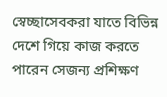স্বেচ্ছাসেবকরা যাতে বিভিন্ন দেশে গিয়ে কাজ করতে পারেন সেজন্য প্রশিক্ষণ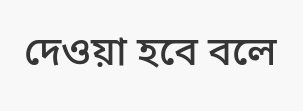দেওয়া হবে বলে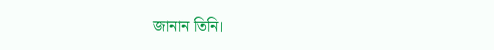জানান তিনি।